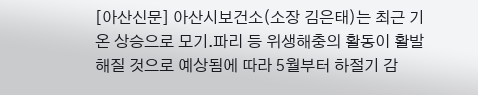[아산신문] 아산시보건소(소장 김은태)는 최근 기온 상승으로 모기․파리 등 위생해충의 활동이 활발해질 것으로 예상됨에 따라 5월부터 하절기 감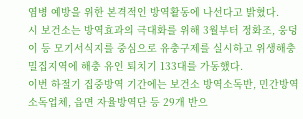염병 예방을 위한 본격적인 방역활동에 나선다고 밝혔다.
시 보건소는 방역효과의 극대화를 위해 3월부터 정화조, 웅덩이 등 모기서식지를 중심으로 유충구제를 실시하고 위생해충 밀집지역에 해충 유인 퇴치기 133대를 가동했다.
이번 하절기 집중방역 기간에는 보건소 방역소독반, 민간방역소독업체, 읍면 자율방역단 등 29개 반으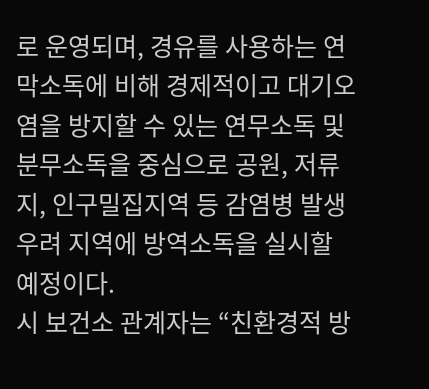로 운영되며, 경유를 사용하는 연막소독에 비해 경제적이고 대기오염을 방지할 수 있는 연무소독 및 분무소독을 중심으로 공원, 저류지, 인구밀집지역 등 감염병 발생우려 지역에 방역소독을 실시할 예정이다.
시 보건소 관계자는 “친환경적 방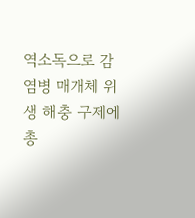역소독으로 감염병 매개체 위생 해충 구제에 총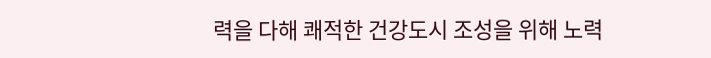력을 다해 쾌적한 건강도시 조성을 위해 노력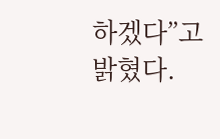하겠다”고 밝혔다.